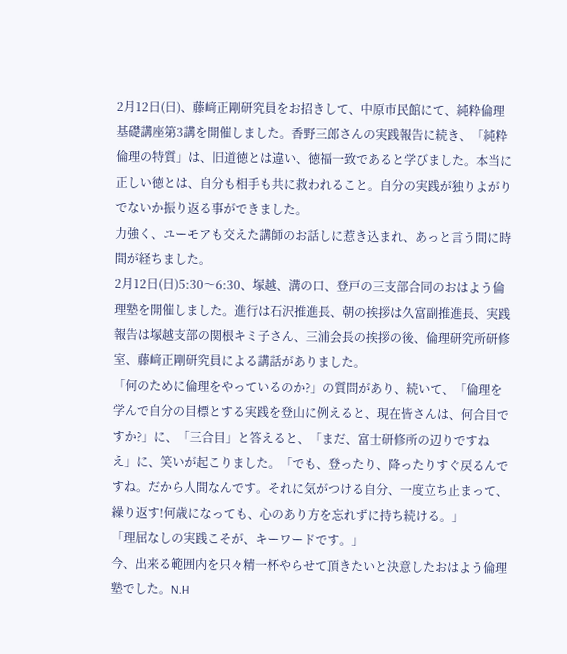2月12日(日)、藤﨑正剛研究員をお招きして、中原市民館にて、純粋倫理基礎講座第3講を開催しました。香野三郎さんの実践報告に続き、「純粋倫理の特質」は、旧道徳とは違い、徳福一致であると学びました。本当に正しい徳とは、自分も相手も共に救われること。自分の実践が独りよがりでないか振り返る事ができました。
力強く、ユーモアも交えた講師のお話しに惹き込まれ、あっと言う間に時間が経ちました。
2月12日(日)5:30〜6:30、塚越、溝の口、登戸の三支部合同のおはよう倫理塾を開催しました。進行は石沢推進長、朝の挨拶は久富副推進長、実践報告は塚越支部の関根キミ子さん、三浦会長の挨拶の後、倫理研究所研修室、藤﨑正剛研究員による講話がありました。
「何のために倫理をやっているのか?」の質問があり、続いて、「倫理を学んで自分の目標とする実践を登山に例えると、現在皆さんは、何合目ですか?」に、「三合目」と答えると、「まだ、富士研修所の辺りですねえ」に、笑いが起こりました。「でも、登ったり、降ったりすぐ戻るんですね。だから人間なんです。それに気がつける自分、一度立ち止まって、繰り返す!何歳になっても、心のあり方を忘れずに持ち続ける。」
「理屈なしの実践こそが、キーワードです。」
今、出来る範囲内を只々精一杯やらせて頂きたいと決意したおはよう倫理塾でした。N.H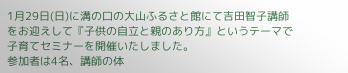1月29日(日)に溝の口の大山ふるさと館にて吉田智子講師をお迎えして『子供の自立と親のあり方』というテーマで子育てセミナーを開催いたしました。
参加者は4名、講師の体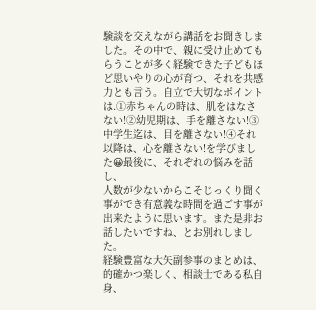験談を交えながら講話をお聞きしました。その中で、親に受け止めてもらうことが多く経験できた子どもほど思いやりの心が育つ、それを共感力とも言う。自立で大切なポイントは.①赤ちゃんの時は、肌をはなさない!②幼児期は、手を離さない!③中学生迄は、目を離さない!④それ以降は、心を離さない!を学びました😀最後に、それぞれの悩みを話し、
人数が少ないからこそじっくり聞く事ができ有意義な時間を過ごす事が出来たように思います。また是非お話したいですね、とお別れしました。
経験豊富な大矢副参事のまとめは、的確かつ楽しく、相談士である私自身、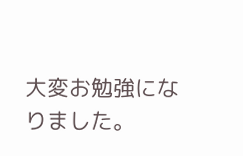大変お勉強になりました。